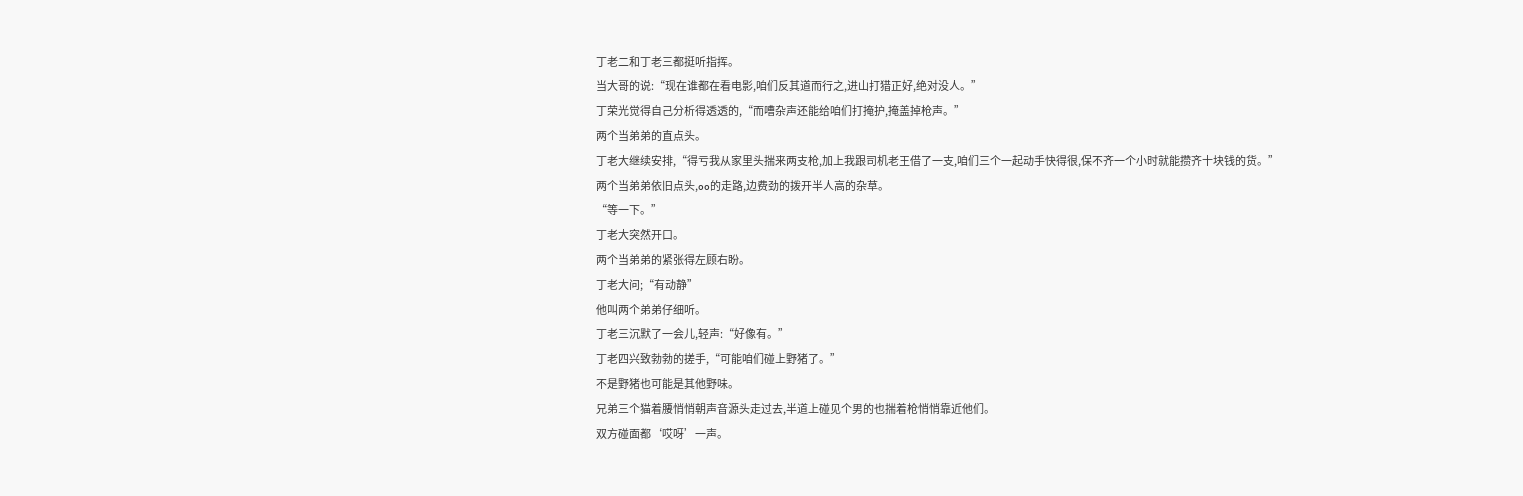丁老二和丁老三都挺听指挥。
当大哥的说:“现在谁都在看电影,咱们反其道而行之,进山打猎正好,绝对没人。”
丁荣光觉得自己分析得透透的,“而嘈杂声还能给咱们打掩护,掩盖掉枪声。”
两个当弟弟的直点头。
丁老大继续安排,“得亏我从家里头揣来两支枪,加上我跟司机老王借了一支,咱们三个一起动手快得很,保不齐一个小时就能攒齐十块钱的货。”
两个当弟弟依旧点头,oo的走路,边费劲的拨开半人高的杂草。
“等一下。”
丁老大突然开口。
两个当弟弟的紧张得左顾右盼。
丁老大问;“有动静”
他叫两个弟弟仔细听。
丁老三沉默了一会儿,轻声:“好像有。”
丁老四兴致勃勃的搓手,“可能咱们碰上野猪了。”
不是野猪也可能是其他野味。
兄弟三个猫着腰悄悄朝声音源头走过去,半道上碰见个男的也揣着枪悄悄靠近他们。
双方碰面都‘哎呀’一声。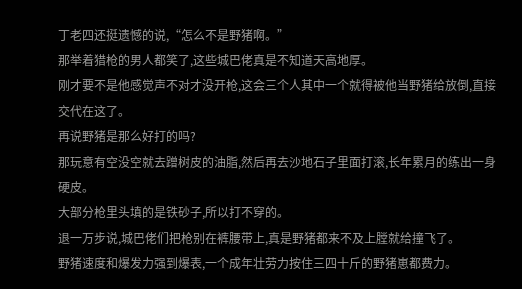丁老四还挺遗憾的说,“怎么不是野猪啊。”
那举着猎枪的男人都笑了,这些城巴佬真是不知道天高地厚。
刚才要不是他感觉声不对才没开枪,这会三个人其中一个就得被他当野猪给放倒,直接交代在这了。
再说野猪是那么好打的吗?
那玩意有空没空就去蹭树皮的油脂,然后再去沙地石子里面打滚,长年累月的练出一身硬皮。
大部分枪里头填的是铁砂子,所以打不穿的。
退一万步说,城巴佬们把枪别在裤腰带上,真是野猪都来不及上膛就给撞飞了。
野猪速度和爆发力强到爆表,一个成年壮劳力按住三四十斤的野猪崽都费力。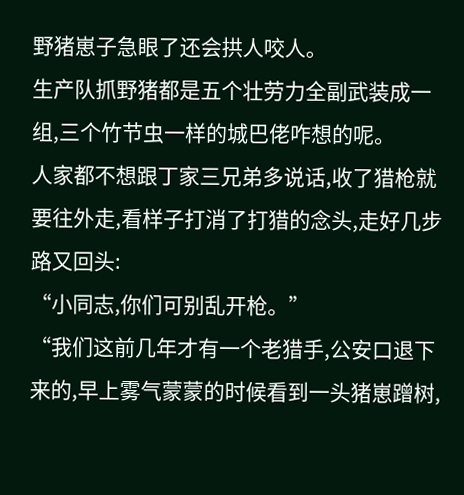野猪崽子急眼了还会拱人咬人。
生产队抓野猪都是五个壮劳力全副武装成一组,三个竹节虫一样的城巴佬咋想的呢。
人家都不想跟丁家三兄弟多说话,收了猎枪就要往外走,看样子打消了打猎的念头,走好几步路又回头:
“小同志,你们可别乱开枪。”
“我们这前几年才有一个老猎手,公安口退下来的,早上雾气蒙蒙的时候看到一头猪崽蹭树,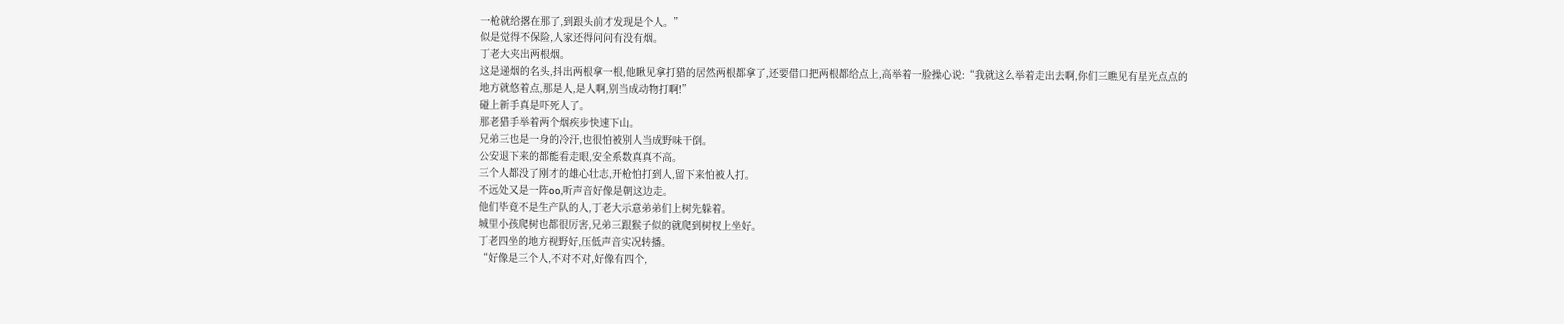一枪就给撂在那了,到跟头前才发现是个人。”
似是觉得不保险,人家还得问问有没有烟。
丁老大夹出两根烟。
这是递烟的名头,抖出两根拿一根,他瞅见拿打猎的居然两根都拿了,还要借口把两根都给点上,高举着一脸操心说:“我就这么举着走出去啊,你们三瞧见有星光点点的地方就悠着点,那是人,是人啊,别当成动物打啊!”
碰上新手真是吓死人了。
那老猎手举着两个烟疾步快速下山。
兄弟三也是一身的冷汗,也很怕被别人当成野味干倒。
公安退下来的都能看走眼,安全系数真真不高。
三个人都没了刚才的雄心壮志,开枪怕打到人,留下来怕被人打。
不远处又是一阵oo,听声音好像是朝这边走。
他们毕竟不是生产队的人,丁老大示意弟弟们上树先躲着。
城里小孩爬树也都很厉害,兄弟三跟猴子似的就爬到树杈上坐好。
丁老四坐的地方视野好,压低声音实况转播。
“好像是三个人,不对不对,好像有四个,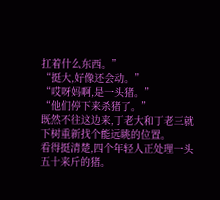扛着什么东西。”
“挺大,好像还会动。”
“哎呀妈啊,是一头猪。”
“他们停下来杀猪了。”
既然不往这边来,丁老大和丁老三就下树重新找个能远眺的位置。
看得挺清楚,四个年轻人正处理一头五十来斤的猪。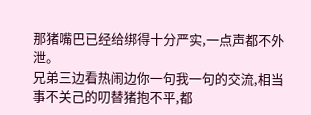那猪嘴巴已经给绑得十分严实,一点声都不外泄。
兄弟三边看热闹边你一句我一句的交流,相当事不关己的叨替猪抱不平,都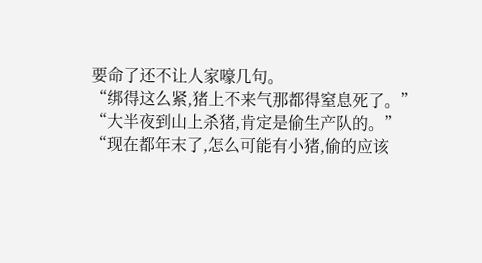要命了还不让人家嚎几句。
“绑得这么紧,猪上不来气那都得窒息死了。”
“大半夜到山上杀猪,肯定是偷生产队的。”
“现在都年末了,怎么可能有小猪,偷的应该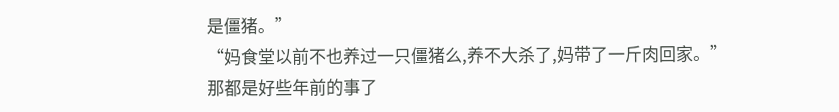是僵猪。”
“妈食堂以前不也养过一只僵猪么,养不大杀了,妈带了一斤肉回家。”
那都是好些年前的事了